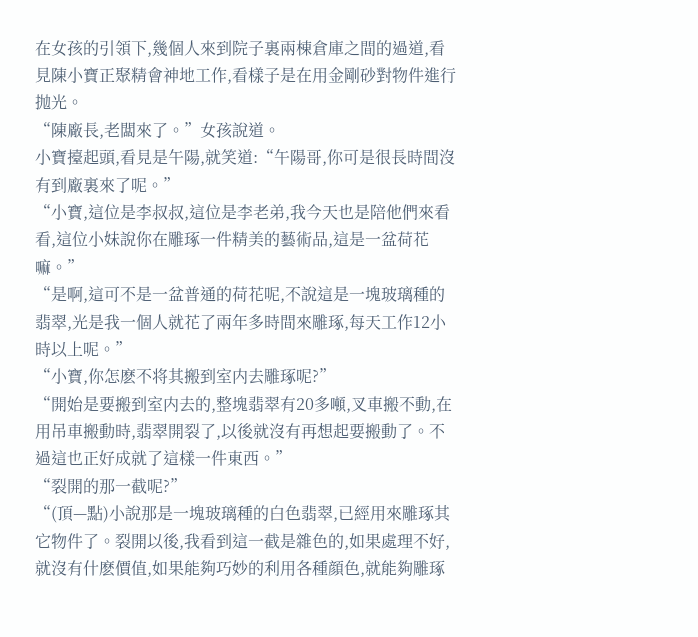在女孩的引領下,幾個人來到院子裏兩棟倉庫之間的過道,看見陳小寶正聚精會神地工作,看樣子是在用金剛砂對物件進行抛光。
“陳廠長,老闆來了。”女孩說道。
小寶擡起頭,看見是午陽,就笑道:“午陽哥,你可是很長時間沒有到廠裏來了呢。”
“小寶,這位是李叔叔,這位是李老弟,我今天也是陪他們來看看,這位小妹說你在雕琢一件精美的藝術品,這是一盆荷花嘛。”
“是啊,這可不是一盆普通的荷花呢,不說這是一塊玻璃種的翡翠,光是我一個人就花了兩年多時間來雕琢,每天工作12小時以上呢。”
“小寶,你怎麽不将其搬到室内去雕琢呢?”
“開始是要搬到室内去的,整塊翡翠有20多噸,叉車搬不動,在用吊車搬動時,翡翠開裂了,以後就沒有再想起要搬動了。不過這也正好成就了這樣一件東西。”
“裂開的那一截呢?”
“(頂—點)小說那是一塊玻璃種的白色翡翠,已經用來雕琢其它物件了。裂開以後,我看到這一截是雜色的,如果處理不好,就沒有什麽價值,如果能夠巧妙的利用各種顔色,就能夠雕琢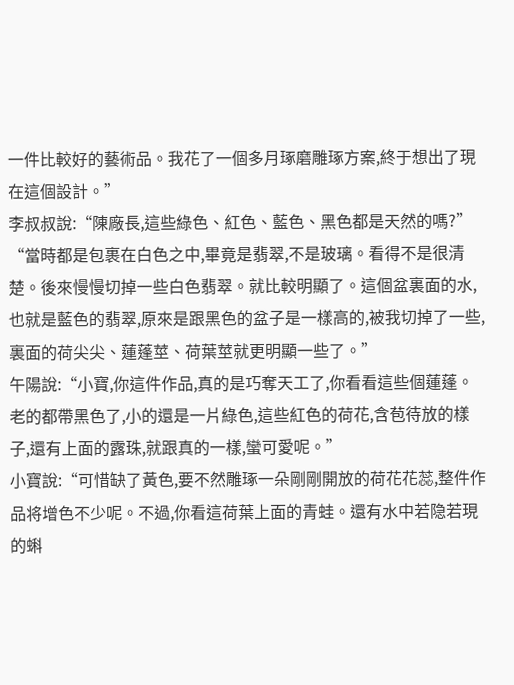一件比較好的藝術品。我花了一個多月琢磨雕琢方案,終于想出了現在這個設計。”
李叔叔說:“陳廠長,這些綠色、紅色、藍色、黑色都是天然的嗎?”
“當時都是包裹在白色之中,畢竟是翡翠,不是玻璃。看得不是很清楚。後來慢慢切掉一些白色翡翠。就比較明顯了。這個盆裏面的水,也就是藍色的翡翠,原來是跟黑色的盆子是一樣高的,被我切掉了一些,裏面的荷尖尖、蓮蓬莖、荷葉莖就更明顯一些了。”
午陽說:“小寶,你這件作品,真的是巧奪天工了,你看看這些個蓮蓬。老的都帶黑色了,小的還是一片綠色,這些紅色的荷花,含苞待放的樣子,還有上面的露珠,就跟真的一樣,蠻可愛呢。”
小寶說:“可惜缺了黃色,要不然雕琢一朵剛剛開放的荷花花蕊,整件作品将增色不少呢。不過,你看這荷葉上面的青蛙。還有水中若隐若現的蝌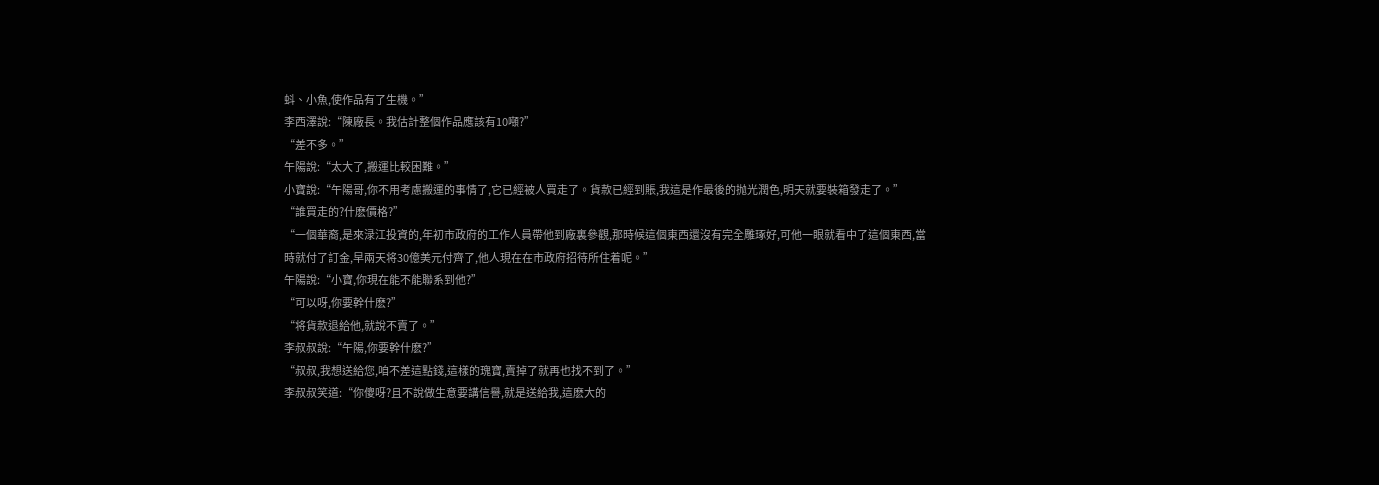蚪、小魚,使作品有了生機。”
李西澤說:“陳廠長。我估計整個作品應該有10噸?”
“差不多。”
午陽說:“太大了,搬運比較困難。”
小寶說:“午陽哥,你不用考慮搬運的事情了,它已經被人買走了。貨款已經到賬,我這是作最後的抛光潤色,明天就要裝箱發走了。”
“誰買走的?什麽價格?”
“一個華裔,是來渌江投資的,年初市政府的工作人員帶他到廠裏參觀,那時候這個東西還沒有完全雕琢好,可他一眼就看中了這個東西,當時就付了訂金,早兩天将30億美元付齊了,他人現在在市政府招待所住着呢。”
午陽說:“小寶,你現在能不能聯系到他?”
“可以呀,你要幹什麽?”
“将貨款退給他,就說不賣了。”
李叔叔說:“午陽,你要幹什麽?”
“叔叔,我想送給您,咱不差這點錢,這樣的瑰寶,賣掉了就再也找不到了。”
李叔叔笑道:“你傻呀?且不說做生意要講信譽,就是送給我,這麽大的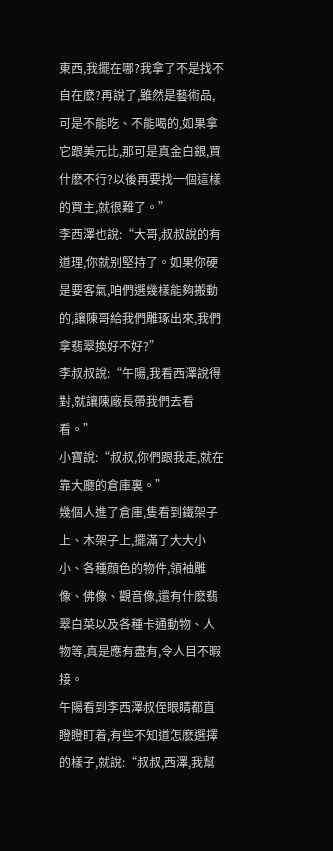東西,我擺在哪?我拿了不是找不自在麽?再說了,雖然是藝術品,可是不能吃、不能喝的,如果拿它跟美元比,那可是真金白銀,買什麽不行?以後再要找一個這樣的買主,就很難了。”
李西澤也說:“大哥,叔叔說的有道理,你就别堅持了。如果你硬是要客氣,咱們選幾樣能夠搬動的,讓陳哥給我們雕琢出來,我們拿翡翠換好不好?”
李叔叔說:“午陽,我看西澤說得對,就讓陳廠長帶我們去看看。”
小寶說:“叔叔,你們跟我走,就在靠大廳的倉庫裏。”
幾個人進了倉庫,隻看到鐵架子上、木架子上,擺滿了大大小小、各種顔色的物件,領袖雕像、佛像、觀音像,還有什麽翡翠白菜以及各種卡通動物、人物等,真是應有盡有,令人目不暇接。
午陽看到李西澤叔侄眼睛都直瞪瞪盯着,有些不知道怎麽選擇的樣子,就說:“叔叔,西澤,我幫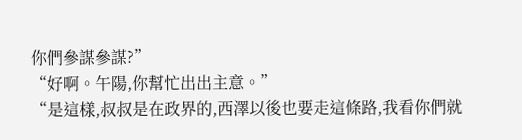你們參謀參謀?”
“好啊。午陽,你幫忙出出主意。”
“是這樣,叔叔是在政界的,西澤以後也要走這條路,我看你們就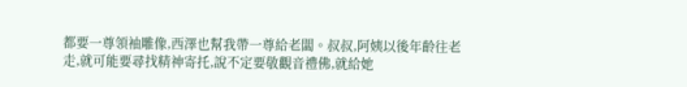都要一尊領袖雕像,西澤也幫我帶一尊給老闆。叔叔,阿姨以後年齡往老走,就可能要尋找精神寄托,說不定要敬觀音禮佛,就給她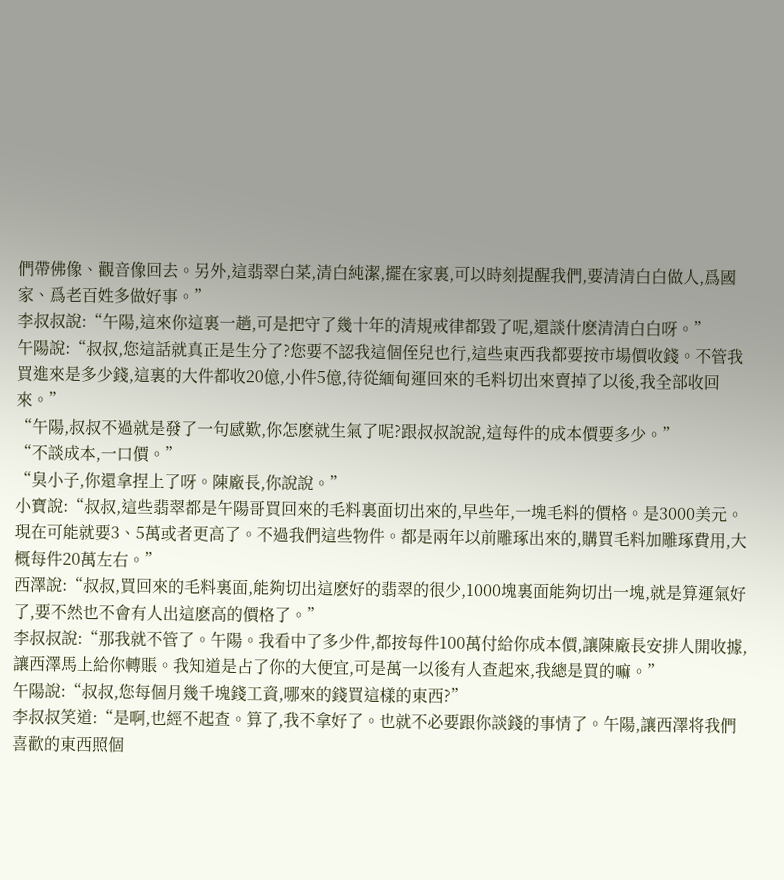們帶佛像、觀音像回去。另外,這翡翠白菜,清白純潔,擺在家裏,可以時刻提醒我們,要清清白白做人,爲國家、爲老百姓多做好事。”
李叔叔說:“午陽,這來你這裏一趟,可是把守了幾十年的清規戒律都毀了呢,還談什麽清清白白呀。”
午陽說:“叔叔,您這話就真正是生分了?您要不認我這個侄兒也行,這些東西我都要按市場價收錢。不管我買進來是多少錢,這裏的大件都收20億,小件5億,待從緬甸運回來的毛料切出來賣掉了以後,我全部收回來。”
“午陽,叔叔不過就是發了一句感歎,你怎麽就生氣了呢?跟叔叔說說,這每件的成本價要多少。”
“不談成本,一口價。”
“臭小子,你還拿捏上了呀。陳廠長,你說說。”
小寶說:“叔叔,這些翡翠都是午陽哥買回來的毛料裏面切出來的,早些年,一塊毛料的價格。是3000美元。現在可能就要3、5萬或者更高了。不過我們這些物件。都是兩年以前雕琢出來的,購買毛料加雕琢費用,大概每件20萬左右。”
西澤說:“叔叔,買回來的毛料裏面,能夠切出這麽好的翡翠的很少,1000塊裏面能夠切出一塊,就是算運氣好了,要不然也不會有人出這麽高的價格了。”
李叔叔說:“那我就不管了。午陽。我看中了多少件,都按每件100萬付給你成本價,讓陳廠長安排人開收據,讓西澤馬上給你轉賬。我知道是占了你的大便宜,可是萬一以後有人查起來,我總是買的嘛。”
午陽說:“叔叔,您每個月幾千塊錢工資,哪來的錢買這樣的東西?”
李叔叔笑道:“是啊,也經不起查。算了,我不拿好了。也就不必要跟你談錢的事情了。午陽,讓西澤将我們喜歡的東西照個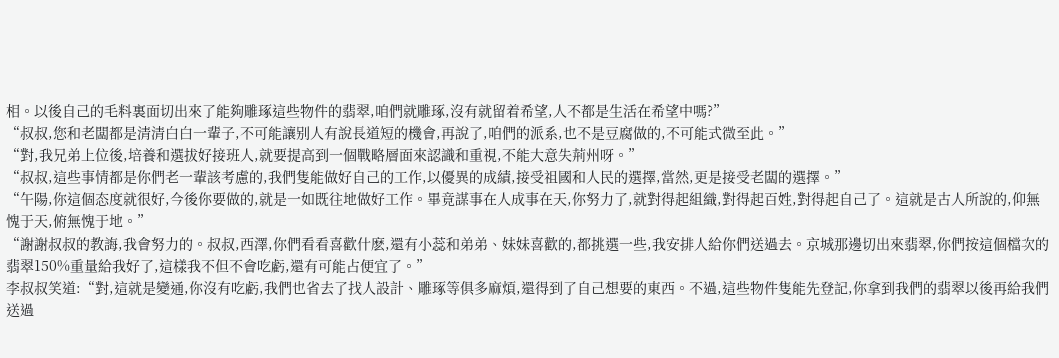相。以後自己的毛料裏面切出來了能夠雕琢這些物件的翡翠,咱們就雕琢,沒有就留着希望,人不都是生活在希望中嗎?”
“叔叔,您和老闆都是清清白白一輩子,不可能讓别人有說長道短的機會,再說了,咱們的派系,也不是豆腐做的,不可能式微至此。”
“對,我兄弟上位後,培養和選拔好接班人,就要提高到一個戰略層面來認識和重視,不能大意失荊州呀。”
“叔叔,這些事情都是你們老一輩該考慮的,我們隻能做好自己的工作,以優異的成績,接受祖國和人民的選擇,當然,更是接受老闆的選擇。”
“午陽,你這個态度就很好,今後你要做的,就是一如既往地做好工作。畢竟謀事在人成事在天,你努力了,就對得起組織,對得起百姓,對得起自己了。這就是古人所說的,仰無愧于天,俯無愧于地。”
“謝謝叔叔的教誨,我會努力的。叔叔,西澤,你們看看喜歡什麽,還有小蕊和弟弟、妹妹喜歡的,都挑選一些,我安排人給你們送過去。京城那邊切出來翡翠,你們按這個檔次的翡翠150%重量給我好了,這樣我不但不會吃虧,還有可能占便宜了。”
李叔叔笑道:“對,這就是變通,你沒有吃虧,我們也省去了找人設計、雕琢等俱多麻煩,還得到了自己想要的東西。不過,這些物件隻能先登記,你拿到我們的翡翠以後再給我們送過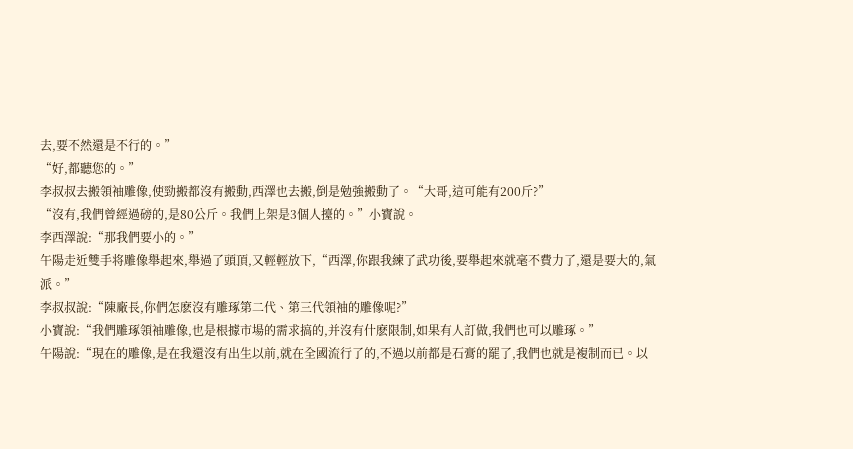去,要不然還是不行的。”
“好,都聽您的。”
李叔叔去搬領袖雕像,使勁搬都沒有搬動,西澤也去搬,倒是勉強搬動了。“大哥,這可能有200斤?”
“沒有,我們曾經過磅的,是80公斤。我們上架是3個人擡的。”小寶說。
李西澤說:“那我們要小的。”
午陽走近雙手将雕像舉起來,舉過了頭頂,又輕輕放下,“西澤,你跟我練了武功後,要舉起來就毫不費力了,還是要大的,氣派。”
李叔叔說:“陳廠長,你們怎麽沒有雕琢第二代、第三代領袖的雕像呢?”
小寶說:“我們雕琢領袖雕像,也是根據市場的需求搞的,并沒有什麽限制,如果有人訂做,我們也可以雕琢。”
午陽說:“現在的雕像,是在我還沒有出生以前,就在全國流行了的,不過以前都是石膏的罷了,我們也就是複制而已。以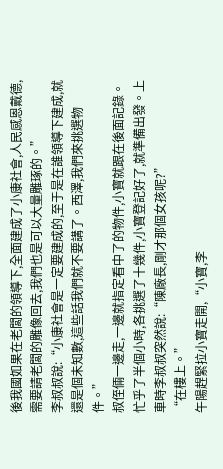後我國如果在老闆的領導下,全面建成了小康社會,人民感恩戴德,需要請老闆的雕像回去,我們也是可以大量雕琢的。”
李叔叔說:“小康社會是一定要建成的,至于是在誰領導下建成,就還是個未知數,這些話我們就不要講了。西澤,我們來挑選物件。”
叔侄倆一邊走,一邊就指定看中了的物件,小寶就跟在後面記錄。忙乎了半個小時,各挑選了十幾件,小寶登記好了,就準備出發。上車時李叔叔突然說:“陳廠長,剛才那個女孩呢?”
“在樓上。”
午陽趕緊拉小寶走開,“小寶,李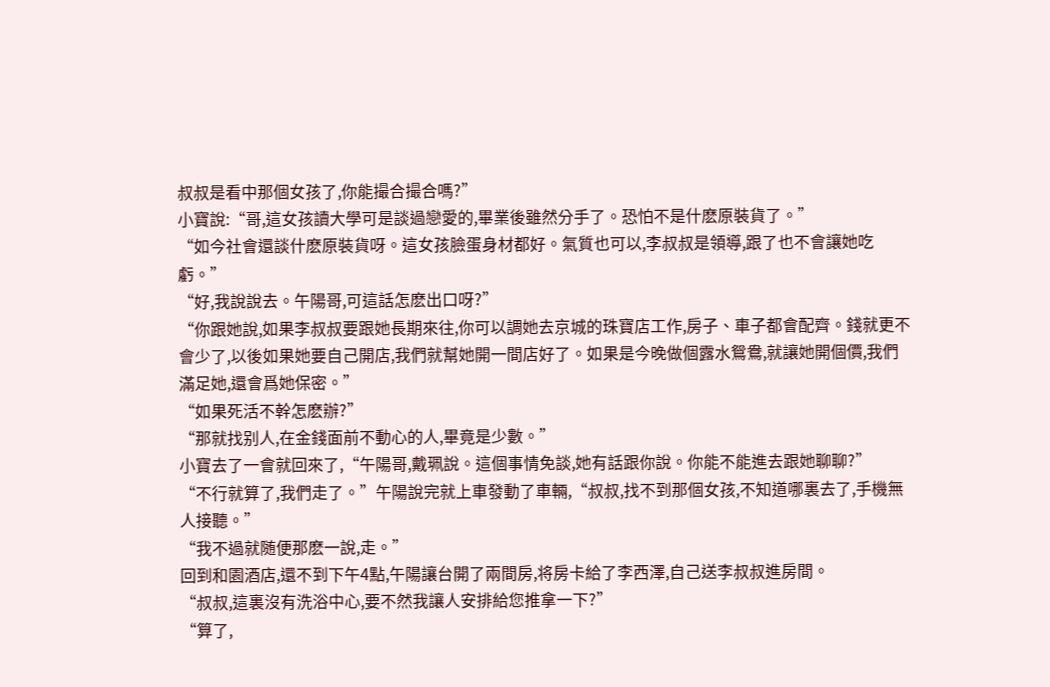叔叔是看中那個女孩了,你能撮合撮合嗎?”
小寶說:“哥,這女孩讀大學可是談過戀愛的,畢業後雖然分手了。恐怕不是什麽原裝貨了。”
“如今社會還談什麽原裝貨呀。這女孩臉蛋身材都好。氣質也可以,李叔叔是領導,跟了也不會讓她吃虧。”
“好,我說說去。午陽哥,可這話怎麽出口呀?”
“你跟她說,如果李叔叔要跟她長期來往,你可以調她去京城的珠寶店工作,房子、車子都會配齊。錢就更不會少了,以後如果她要自己開店,我們就幫她開一間店好了。如果是今晚做個露水鴛鴦,就讓她開個價,我們滿足她,還會爲她保密。”
“如果死活不幹怎麽辦?”
“那就找别人,在金錢面前不動心的人,畢竟是少數。”
小寶去了一會就回來了,“午陽哥,戴珮說。這個事情免談,她有話跟你說。你能不能進去跟她聊聊?”
“不行就算了,我們走了。”午陽說完就上車發動了車輛,“叔叔,找不到那個女孩,不知道哪裏去了,手機無人接聽。”
“我不過就随便那麽一說,走。”
回到和園酒店,還不到下午4點,午陽讓台開了兩間房,将房卡給了李西澤,自己送李叔叔進房間。
“叔叔,這裏沒有洗浴中心,要不然我讓人安排給您推拿一下?”
“算了,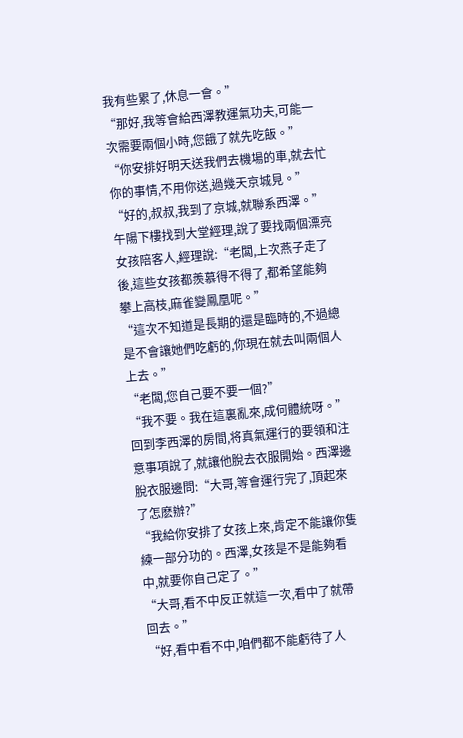我有些累了,休息一會。”
“那好,我等會給西澤教運氣功夫,可能一次需要兩個小時,您餓了就先吃飯。”
“你安排好明天送我們去機場的車,就去忙你的事情,不用你送,過幾天京城見。”
“好的,叔叔,我到了京城,就聯系西澤。”
午陽下樓找到大堂經理,說了要找兩個漂亮女孩陪客人,經理說:“老闆,上次燕子走了後,這些女孩都羨慕得不得了,都希望能夠攀上高枝,麻雀變鳳凰呢。”
“這次不知道是長期的還是臨時的,不過總是不會讓她們吃虧的,你現在就去叫兩個人上去。”
“老闆,您自己要不要一個?”
“我不要。我在這裏亂來,成何體統呀。”
回到李西澤的房間,将真氣運行的要領和注意事項說了,就讓他脫去衣服開始。西澤邊脫衣服邊問:“大哥,等會運行完了,頂起來了怎麽辦?”
“我給你安排了女孩上來,肯定不能讓你隻練一部分功的。西澤,女孩是不是能夠看中,就要你自己定了。”
“大哥,看不中反正就這一次,看中了就帶回去。”
“好,看中看不中,咱們都不能虧待了人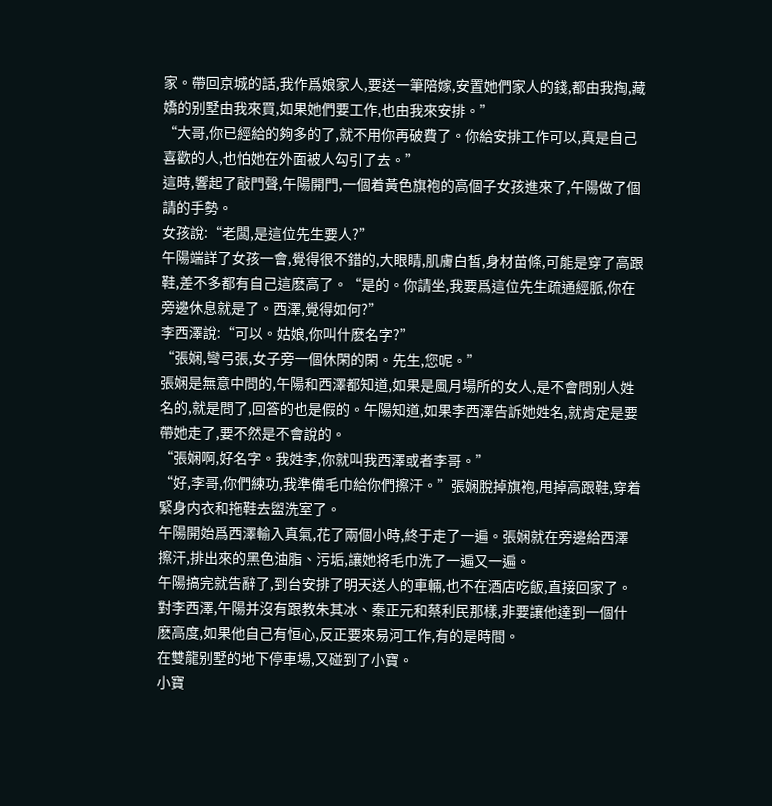家。帶回京城的話,我作爲娘家人,要送一筆陪嫁,安置她們家人的錢,都由我掏,藏嬌的别墅由我來買,如果她們要工作,也由我來安排。”
“大哥,你已經給的夠多的了,就不用你再破費了。你給安排工作可以,真是自己喜歡的人,也怕她在外面被人勾引了去。”
這時,響起了敲門聲,午陽開門,一個着黃色旗袍的高個子女孩進來了,午陽做了個請的手勢。
女孩說:“老闆,是這位先生要人?”
午陽端詳了女孩一會,覺得很不錯的,大眼睛,肌膚白皙,身材苗條,可能是穿了高跟鞋,差不多都有自己這麽高了。“是的。你請坐,我要爲這位先生疏通經脈,你在旁邊休息就是了。西澤,覺得如何?”
李西澤說:“可以。姑娘,你叫什麽名字?”
“張娴,彎弓張,女子旁一個休閑的閑。先生,您呢。”
張娴是無意中問的,午陽和西澤都知道,如果是風月場所的女人,是不會問别人姓名的,就是問了,回答的也是假的。午陽知道,如果李西澤告訴她姓名,就肯定是要帶她走了,要不然是不會說的。
“張娴啊,好名字。我姓李,你就叫我西澤或者李哥。”
“好,李哥,你們練功,我準備毛巾給你們擦汗。”張娴脫掉旗袍,甩掉高跟鞋,穿着緊身内衣和拖鞋去盥洗室了。
午陽開始爲西澤輸入真氣,花了兩個小時,終于走了一遍。張娴就在旁邊給西澤擦汗,排出來的黑色油脂、污垢,讓她将毛巾洗了一遍又一遍。
午陽搞完就告辭了,到台安排了明天送人的車輛,也不在酒店吃飯,直接回家了。對李西澤,午陽并沒有跟教朱其冰、秦正元和蔡利民那樣,非要讓他達到一個什麽高度,如果他自己有恒心,反正要來易河工作,有的是時間。
在雙龍别墅的地下停車場,又碰到了小寶。
小寶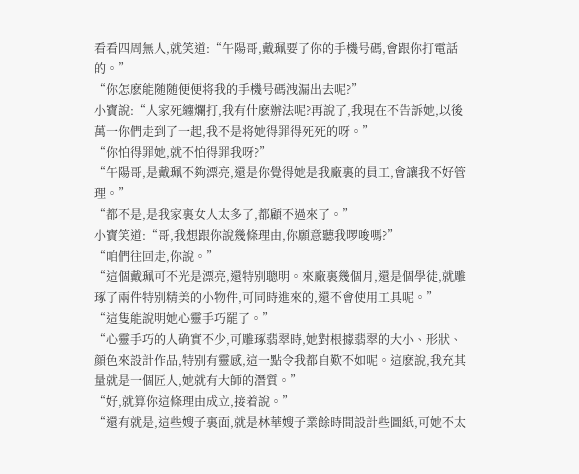看看四周無人,就笑道:“午陽哥,戴珮要了你的手機号碼,會跟你打電話的。”
“你怎麽能随随便便将我的手機号碼洩漏出去呢?”
小寶說:“人家死纏爛打,我有什麽辦法呢?再說了,我現在不告訴她,以後萬一你們走到了一起,我不是将她得罪得死死的呀。”
“你怕得罪她,就不怕得罪我呀?”
“午陽哥,是戴珮不夠漂亮,還是你覺得她是我廠裏的員工,會讓我不好管理。”
“都不是,是我家裏女人太多了,都顧不過來了。”
小寶笑道:“哥,我想跟你說幾條理由,你願意聽我啰唆嗎?”
“咱們往回走,你說。”
“這個戴珮可不光是漂亮,還特别聰明。來廠裏幾個月,還是個學徒,就雕琢了兩件特别精美的小物件,可同時進來的,還不會使用工具呢。”
“這隻能說明她心靈手巧罷了。”
“心靈手巧的人确實不少,可雕琢翡翠時,她對根據翡翠的大小、形狀、顔色來設計作品,特别有靈感,這一點令我都自歎不如呢。這麽說,我充其量就是一個匠人,她就有大師的潛質。”
“好,就算你這條理由成立,接着說。”
“還有就是,這些嫂子裏面,就是林華嫂子業餘時間設計些圖紙,可她不太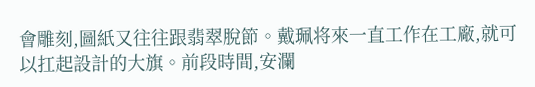會雕刻,圖紙又往往跟翡翠脫節。戴珮将來一直工作在工廠,就可以扛起設計的大旗。前段時間,安瀾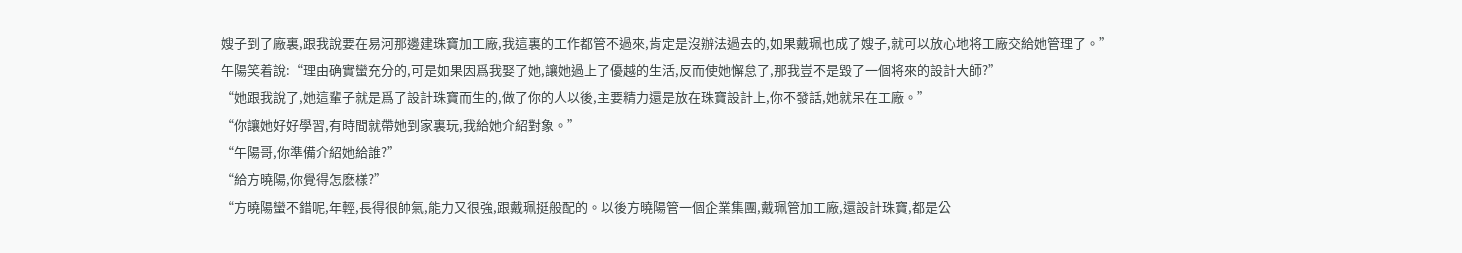嫂子到了廠裏,跟我說要在易河那邊建珠寶加工廠,我這裏的工作都管不過來,肯定是沒辦法過去的,如果戴珮也成了嫂子,就可以放心地将工廠交給她管理了。”
午陽笑着說:“理由确實蠻充分的,可是如果因爲我娶了她,讓她過上了優越的生活,反而使她懈怠了,那我豈不是毀了一個将來的設計大師?”
“她跟我說了,她這輩子就是爲了設計珠寶而生的,做了你的人以後,主要精力還是放在珠寶設計上,你不發話,她就呆在工廠。”
“你讓她好好學習,有時間就帶她到家裏玩,我給她介紹對象。”
“午陽哥,你準備介紹她給誰?”
“給方曉陽,你覺得怎麽樣?”
“方曉陽蠻不錯呢,年輕,長得很帥氣,能力又很強,跟戴珮挺般配的。以後方曉陽管一個企業集團,戴珮管加工廠,還設計珠寶,都是公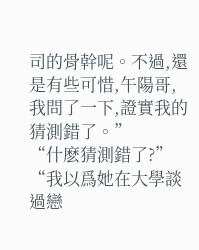司的骨幹呢。不過,還是有些可惜,午陽哥,我問了一下,證實我的猜測錯了。”
“什麽猜測錯了?”
“我以爲她在大學談過戀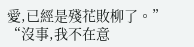愛,已經是殘花敗柳了。”
“沒事,我不在意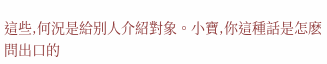這些,何況是給别人介紹對象。小寶,你這種話是怎麽問出口的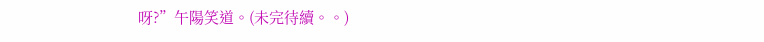呀?”午陽笑道。(未完待續。。)